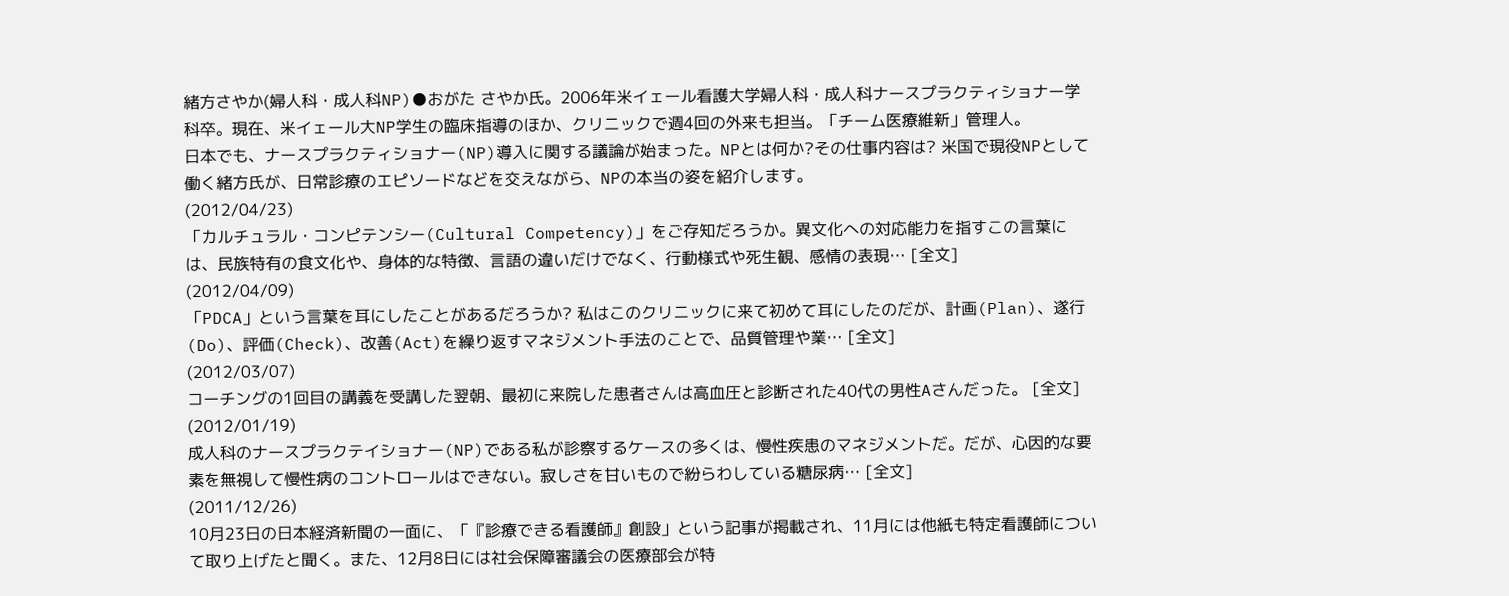緒方さやか(婦人科・成人科NP)●おがた さやか氏。2006年米イェール看護大学婦人科・成人科ナースプラクティショナー学科卒。現在、米イェール大NP学生の臨床指導のほか、クリニックで週4回の外来も担当。「チーム医療維新」管理人。
日本でも、ナースプラクティショナー(NP)導入に関する議論が始まった。NPとは何か?その仕事内容は? 米国で現役NPとして働く緒方氏が、日常診療のエピソードなどを交えながら、NPの本当の姿を紹介します。
(2012/04/23)
「カルチュラル・コンピテンシー(Cultural Competency)」をご存知だろうか。異文化への対応能力を指すこの言葉には、民族特有の食文化や、身体的な特徴、言語の違いだけでなく、行動様式や死生観、感情の表現… [全文]
(2012/04/09)
「PDCA」という言葉を耳にしたことがあるだろうか? 私はこのクリニックに来て初めて耳にしたのだが、計画(Plan)、遂行(Do)、評価(Check)、改善(Act)を繰り返すマネジメント手法のことで、品質管理や業… [全文]
(2012/03/07)
コーチングの1回目の講義を受講した翌朝、最初に来院した患者さんは高血圧と診断された40代の男性Aさんだった。 [全文]
(2012/01/19)
成人科のナースプラクテイショナー(NP)である私が診察するケースの多くは、慢性疾患のマネジメントだ。だが、心因的な要素を無視して慢性病のコントロールはできない。寂しさを甘いもので紛らわしている糖尿病… [全文]
(2011/12/26)
10月23日の日本経済新聞の一面に、「『診療できる看護師』創設」という記事が掲載され、11月には他紙も特定看護師について取り上げたと聞く。また、12月8日には社会保障審議会の医療部会が特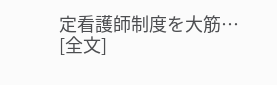定看護師制度を大筋… [全文]